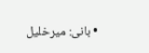• بانی: میرخلیل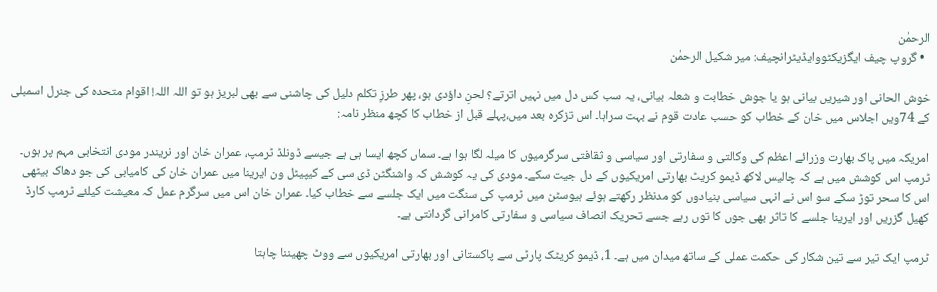الرحمٰن
  • گروپ چیف ایگزیکٹووایڈیٹرانچیف: میر شکیل الرحمٰن

خوش الحانی اور شیریں بیانی ہو یا جوش خطابت و شعلہ بیانی، یہ سب کس دل میں نہیں اترتے؟ لحنِ داؤدی ہو، پھر طرزِ تکلم دلیل کی چاشنی سے بھی لبریز ہو تو اللہ اللہ! اقوام متحدہ کی جنرل اسمبلی کے 74ویں اجلاس میں خان کے خطاب کو حسب عادت قوم نے بہت سراہا۔ اس تزکرہ بعد میں،پہلے قبل از خطاب کا کچھ منظر نامہ:

امریکہ میں پاک بھارت وزرائے اعظم کی وکالتی و سفارتی اور سیاسی و ثقافتی سرگرمیوں کا میلہ لگا ہوا ہے۔ سماں کچھ ایسا ہی ہے جیسے ڈونلڈ ٹرمپ، عمران خان اور نریندر مودی انتخابی مہم پر ہوں۔ ٹرمپ اس کوشش میں ہے کہ چالیس لاکھ ڈیمو کریٹ بھارتی امریکیوں کے دل جیت سکے۔ مودی کی یہ کوشش کہ واشنگٹن ڈی سی کے کیپیٹل ون ایرینا میں عمران خان کی کامیابی کی جو دھاک بیٹھی اس کا سحر توڑ سکے سو اس نے انہی سیاسی بنیادوں کو مدنظر رکھتے ہوئے ہیوسٹن میں ٹرمپ کی سنگت میں ایک جلسے سے خطاب کیا۔ عمران خان اس میں سرگرم عمل کہ معیشت کیلئے ٹرمپ کارڈ کھیل گزریں اور ایرینا جلسے کا تاثر بھی جوں کا توں رہے جسے تحریک انصاف سیاسی و سفارتی کامرانی گردانتی ہے۔

ٹرمپ ایک تیر سے تین شکار کی حکمت عملی کے ساتھ میدان میں ہے۔ 1، ڈیمو کریٹک پارٹی سے پاکستانی اور بھارتی امریکیوں سے ووٹ چھیننا چاہتا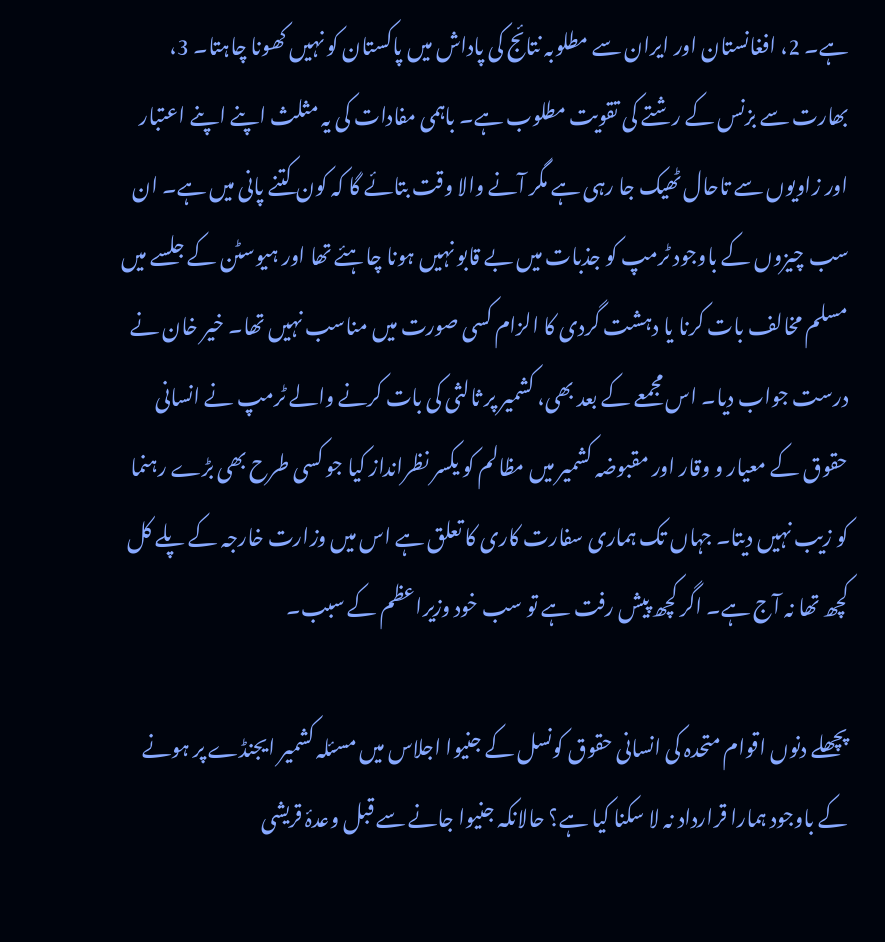ہے۔ 2، افغانستان اور ایران سے مطلوبہ نتائج کی پاداش میں پاکستان کو نہیں کھونا چاہتا۔ 3، بھارت سے بزنس کے رشتے کی تقویت مطلوب ہے۔ باہمی مفادات کی یہ مثلث اپنے اپنے اعتبار اور زاویوں سے تاحال ٹھیک جا رہی ہے مگر آنے والا وقت بتائے گا کہ کون کتنے پانی میں ہے۔ ان سب چیزوں کے باوجود ٹرمپ کو جذبات میں بے قابو نہیں ہونا چاہئے تھا اور ہیوسٹن کے جلسے میں مسلم مخالف بات کرنا یا دہشت گردی کا الزام کسی صورت میں مناسب نہیں تھا۔ خیر خان نے درست جواب دیا۔ اس مجمعے کے بعد بھی، کشمیر پر ثالثی کی بات کرنے والے ٹرمپ نے انسانی حقوق کے معیار و وقار اور مقبوضہ کشمیر میں مظالم کو یکسر نظرانداز کیا جو کسی طرح بھی بڑے رہنما کو زیب نہیں دیتا۔ جہاں تک ہماری سفارت کاری کا تعلق ہے اس میں وزارت خارجہ کے پلے کل کچھ تھا نہ آج ہے۔ اگر کچھ پیش رفت ہے تو سب خود وزیراعظم کے سبب۔

پچھلے دنوں اقوام متحدہ کی انسانی حقوق کونسل کے جنیوا اجلاس میں مسئلہ کشمیر ایجنڈے پر ہونے کے باوجود ہمارا قرارداد نہ لا سکنا کیا ہے؟ حالانکہ جنیوا جانے سے قبل وعدۂ قریشی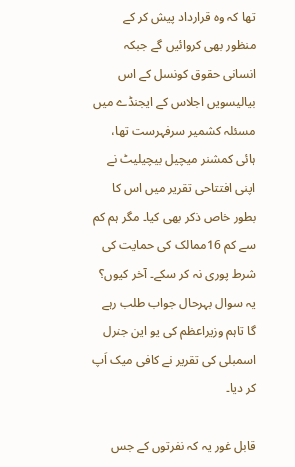تھا کہ وہ قرارداد پیش کر کے منظور بھی کروائیں گے جبکہ انسانی حقوق کونسل کے اس بیالیسویں اجلاس کے ایجنڈے میں مسئلہ کشمیر سرفہرست تھا، ہائی کمشنر میچیل بیچیلیٹ نے اپنی افتتاحی تقریر میں اس کا بطور خاص ذکر بھی کیا۔ مگر ہم کم سے کم 16ممالک کی حمایت کی شرط پوری نہ کر سکے۔ آخر کیوں؟ یہ سوال بہرحال جواب طلب رہے گا تاہم وزیراعظم کی یو این جنرل اسمبلی کی تقریر نے کافی میک اَپ کر دیا۔

قابل غور یہ کہ نفرتوں کے جس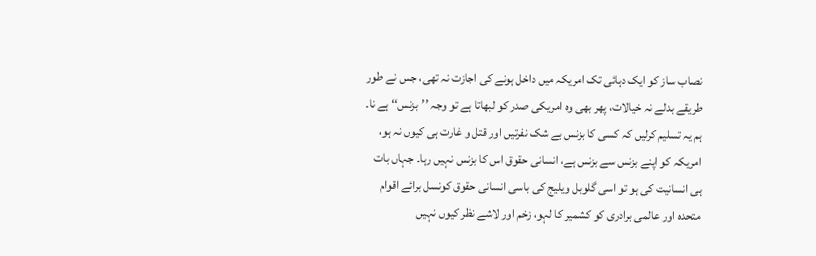نصاب ساز کو ایک دہائی تک امریکہ میں داخل ہونے کی اجازت نہ تھی، جس نے طور طریقے بدلے نہ خیالات، پھر بھی وہ امریکی صدر کو لبھاتا ہے تو وجہ ’’بزنس‘‘ ہے نا۔ ہم یہ تسلیم کرلیں کہ کسی کا بزنس بے شک نفرتیں اور قتل و غارت ہی کیوں نہ ہو، امریکہ کو اپنے بزنس سے بزنس ہے، انسانی حقوق اس کا بزنس نہیں رہا۔ جہاں بات ہی انسانیت کی ہو تو اسی گلوبل ویلیج کی باسی انسانی حقوق کونسل برائے اقوام متحدہ اور عالمی برادری کو کشمیر کا لہو، زخم اور لاشے نظر کیوں نہیں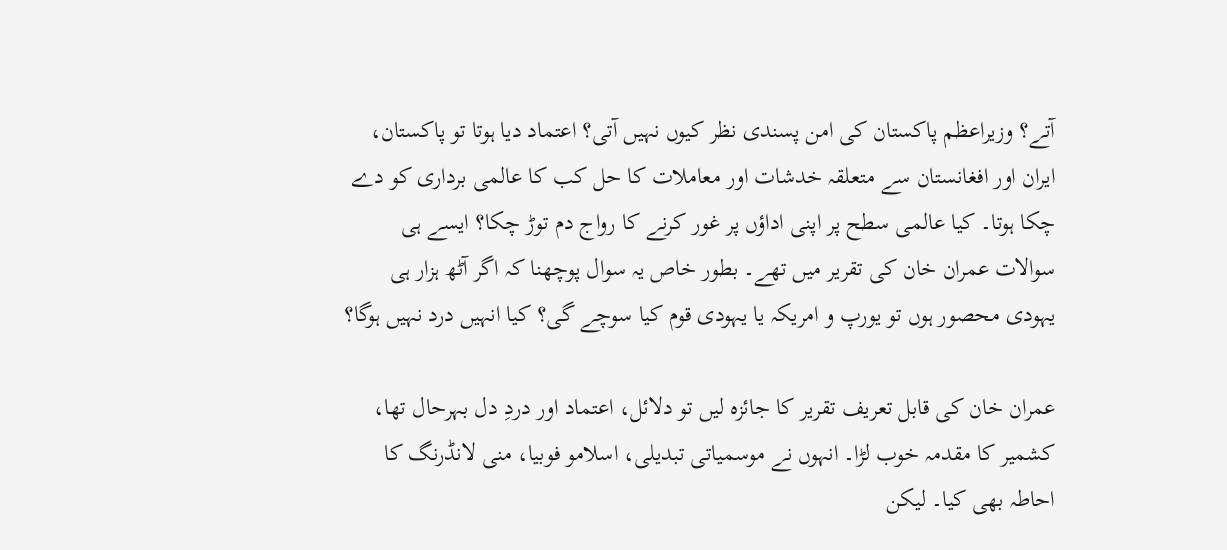آتے؟ وزیراعظم پاکستان کی امن پسندی نظر کیوں نہیں آتی؟ اعتماد دیا ہوتا تو پاکستان، ایران اور افغانستان سے متعلقہ خدشات اور معاملات کا حل کب کا عالمی برداری کو دے چکا ہوتا۔ کیا عالمی سطح پر اپنی اداؤں پر غور کرنے کا رواج دم توڑ چکا؟ ایسے ہی سوالات عمران خان کی تقریر میں تھے۔ بطور خاص یہ سوال پوچھنا کہ اگر آٹھ ہزار ہی یہودی محصور ہوں تو یورپ و امریکہ یا یہودی قوم کیا سوچے گی؟ کیا انہیں درد نہیں ہوگا؟

عمران خان کی قابل تعریف تقریر کا جائزہ لیں تو دلائل، اعتماد اور دردِ دل بہرحال تھا، کشمیر کا مقدمہ خوب لڑا۔ انہوں نے موسمیاتی تبدیلی، اسلامو فوبیا، منی لانڈرنگ کا احاطہ بھی کیا۔ لیکن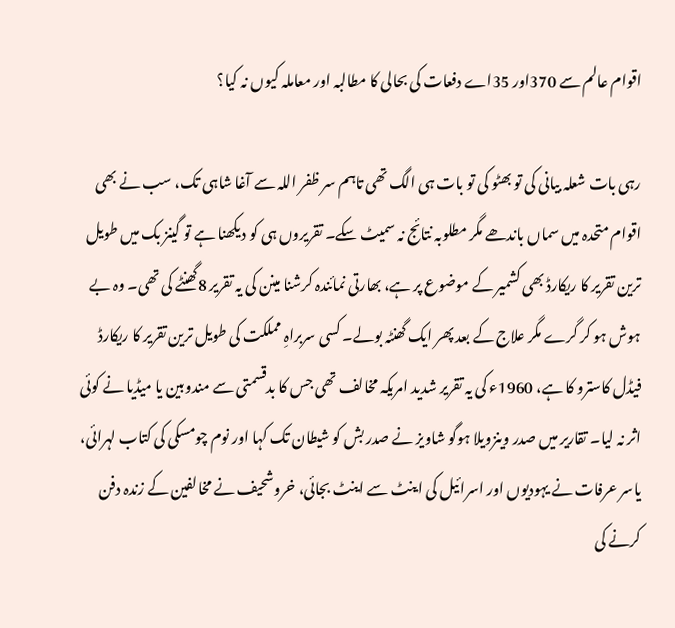اقوام عالم سے 370اور 35اے دفعات کی بحالی کا مطالبہ اور معاملہ کیوں نہ کیا؟

رہی بات شعلہ بیانی کی تو بھٹو کی تو بات ہی الگ تھی تاہم سر ظفر اللہ سے آغا شاہی تک، سب نے بھی اقوام متحدہ میں سماں باندھے مگر مطلوبہ نتائج نہ سمیٹ سکے۔ تقریروں ہی کو دیکھنا ہے تو گینز بک میں طویل ترین تقریر کا ریکارڈ بھی کشمیر کے موضوع پر ہے، بھارتی نمائندہ کرشنا مینن کی یہ تقریر 8گھنٹے کی تھی۔ وہ بے ہوش ہو کر گرے مگر علاج کے بعد پھر ایک گھنٹہ بولے۔ کسی سربراہِ مملکت کی طویل ترین تقریر کا ریکارڈ فیڈل کاسترو کا ہے، 1960ء کی یہ تقریر شدید امریکہ مخالف تھی جس کا بدقسمتی سے مندوبین یا میڈیا نے کوئی اثر نہ لیا۔ تقاریر میں صدر وینزویلا ہوگو شاویز نے صدر بش کو شیطان تک کہا اور نوم چومسکی کی کتاب لہرائی، یاسر عرفات نے یہودیوں اور اسرائیل کی اینٹ سے اینٹ بجائی، خروشحیف نے مخالفین کے زندہ دفن کرنے کی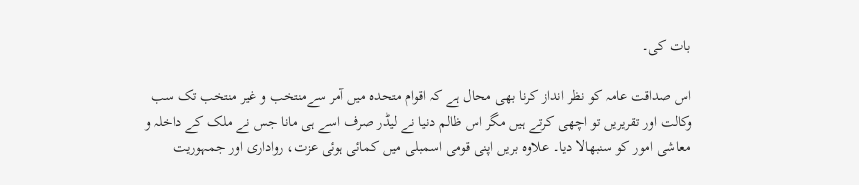بات کی۔

اس صداقت عامہ کو نظر انداز کرنا بھی محال ہے کہ اقوام متحدہ میں آمر سےمنتخب و غیر منتخب تک سب وکالت اور تقریریں تو اچھی کرتے ہیں مگر اس ظالم دنیا نے لیڈر صرف اسے ہی مانا جس نے ملک کے داخلہ و معاشی امور کو سنبھالا دیا۔ علاوہ بریں اپنی قومی اسمبلی میں کمائی ہوئی عزت، رواداری اور جمہوریت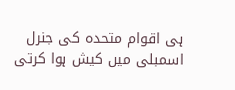ہی اقوام متحدہ کی جنرل اسمبلی میں کیش ہوا کرتی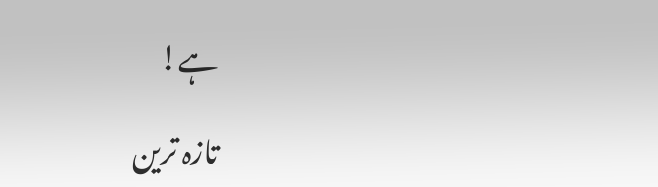ہے!

تازہ ترین